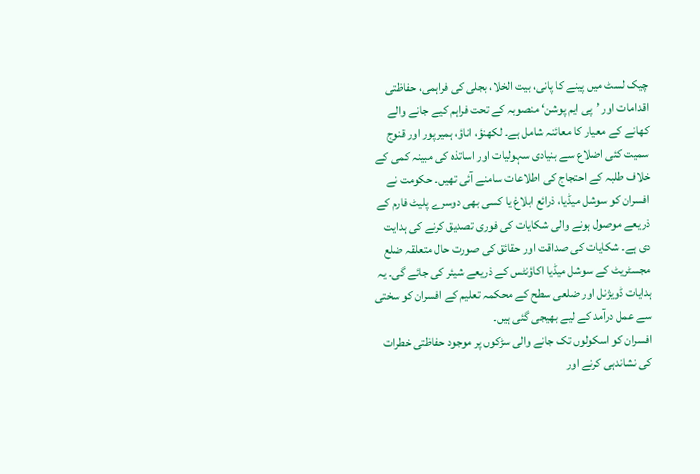چیک لسٹ میں پینے کا پانی، بیت الخلا، بجلی کی فراہمی، حفاظتی اقدامات اور ’پی ایم پوشن‘ منصوبہ کے تحت فراہم کیے جانے والے کھانے کے معیار کا معائنہ شامل ہے۔ لکھنؤ، اناؤ، ہمیرپور اور قنوج سمیت کئی اضلاع سے بنیادی سہولیات اور اساتذہ کی مبینہ کمی کے خلاف طلبہ کے احتجاج کی اطلاعات سامنے آئی تھیں۔ حکومت نے افسران کو سوشل میڈیا، ذرائع ابلاغ یا کسی بھی دوسرے پلیٹ فارم کے ذریعے موصول ہونے والی شکایات کی فوری تصدیق کرنے کی ہدایت دی ہے۔ شکایات کی صداقت اور حقائق کی صورت حال متعلقہ ضلع مجسٹریٹ کے سوشل میڈیا اکاؤنٹس کے ذریعے شیئر کی جائے گی۔ یہ ہدایات ڈویژنل اور ضلعی سطح کے محکمہ تعلیم کے افسران کو سختی سے عمل درآمد کے لیے بھیجی گئی ہیں۔
افسران کو اسکولوں تک جانے والی سڑکوں پر موجود حفاظتی خطرات کی نشاندہی کرنے اور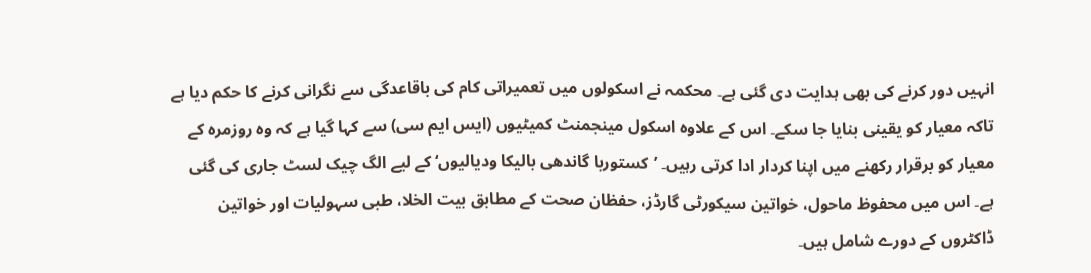انہیں دور کرنے کی بھی ہدایت دی گئی ہے۔ محکمہ نے اسکولوں میں تعمیراتی کام کی باقاعدگی سے نگرانی کرنے کا حکم دیا ہے تاکہ معیار کو یقینی بنایا جا سکے۔ اس کے علاوہ اسکول مینجمنٹ کمیٹیوں (ایس ایم سی) سے کہا گیا ہے کہ وہ روزمرہ کے معیار کو برقرار رکھنے میں اپنا کردار ادا کرتی رہیں۔ ’کستوربا گاندھی بالیکا ودیالیوں‘ کے لیے الگ چیک لسٹ جاری کی گئی ہے۔ اس میں محفوظ ماحول، خواتین سیکورٹی گارڈز، حفظان صحت کے مطابق بیت الخلا، طبی سہولیات اور خواتین ڈاکٹروں کے دورے شامل ہیں۔